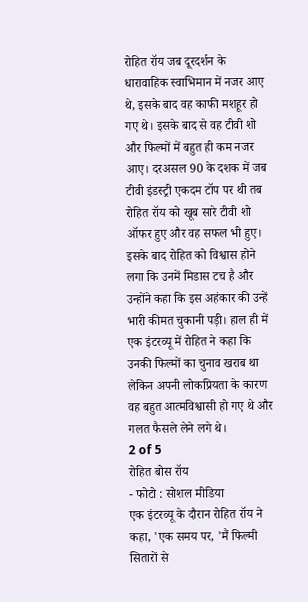रोहित रॉय जब दूरदर्शन के धारावाहिक स्वाभिमान में नजर आए थे, इसके बाद वह काफी मशहूर हो गए थे। इसके बाद से वह टीवी शो और फिल्मों में बहुत ही कम नजर आए। दरअसल 90 के दशक में जब टीवी इंडस्ट्री एकदम टॉप पर थी तब रोहित रॉय को खूब सारे टीवी शो ऑफर हुए और वह सफल भी हुए। इसके बाद रोहित को विश्वास होने लगा कि उनमें मिडास टच है और उन्होंने कहा कि इस अहंकार की उन्हें भारी कीमत चुकानी पड़ी। हाल ही में एक इंटरव्यू में रोहित ने कहा कि उनकी फिल्मों का चुनाव खराब था लेकिन अपनी लोकप्रियता के कारण वह बहुत आत्मविश्वासी हो गए थे और गलत फैसले लेने लगे थे।
2 of 5
रोहित बोस रॉय
- फोटो : सोशल मीडिया
एक इंटरव्यू के दौरान रोहित रॉय ने कहा, 'एक समय पर, 'मैं फिल्मी सितारों से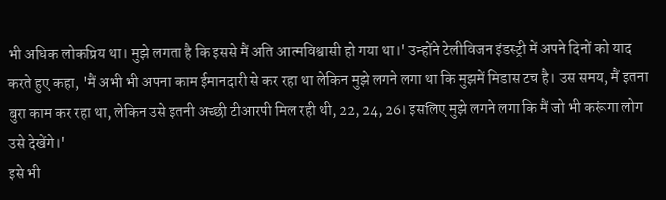भी अधिक लोकप्रिय था। मुझे लगता है कि इससे मैं अति आत्मविश्वासी हो गया था।' उन्होंने टेलीविजन इंडस्ट्री में अपने दिनों को याद करते हुए कहा, 'मैं अभी भी अपना काम ईमानदारी से कर रहा था लेकिन मुझे लगने लगा था कि मुझमें मिडास टच है। उस समय, मैं इतना बुरा काम कर रहा था, लेकिन उसे इतनी अच्छी टीआरपी मिल रही थी, 22, 24, 26। इसलिए मुझे लगने लगा कि मैं जो भी करूंगा लोग उसे देखेंगे।'
इसे भी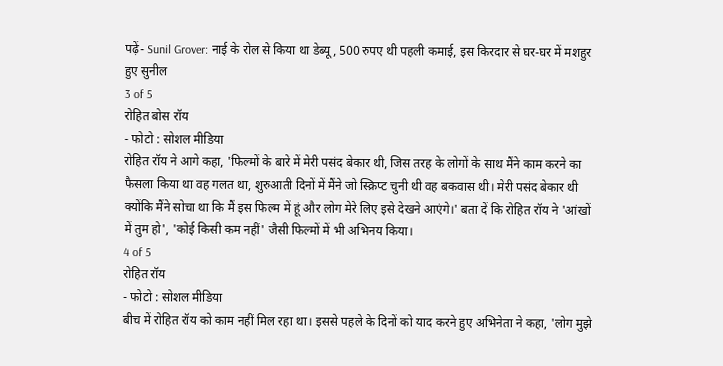पढ़ें- Sunil Grover: नाई के रोल से किया था डेब्यू, 500 रुपए थी पहली कमाई, इस किरदार से घर-घर में मशहुर हुए सुनील
3 of 5
रोहित बोस रॉय
- फोटो : सोशल मीडिया
रोहित रॉय ने आगे कहा, 'फिल्मों के बारे में मेरी पसंद बेकार थी, जिस तरह के लोगों के साथ मैंने काम करने का फैसला किया था वह गलत था, शुरुआती दिनों में मैंने जो स्क्रिप्ट चुनी थी वह बकवास थी। मेरी पसंद बेकार थी क्योंकि मैंने सोचा था कि मैं इस फिल्म में हूं और लोग मेरे लिए इसे देखने आएंगे।' बता दें कि रोहित रॉय ने 'आंखों में तुम हो', 'कोई किसी कम नहीं' जैसी फिल्मों में भी अभिनय किया।
4 of 5
रोहित रॉय
- फोटो : सोशल मीडिया
बीच में रोहित रॉय को काम नहीं मिल रहा था। इससे पहले के दिनों को याद करने हुए अभिनेता ने कहा, 'लोग मुझे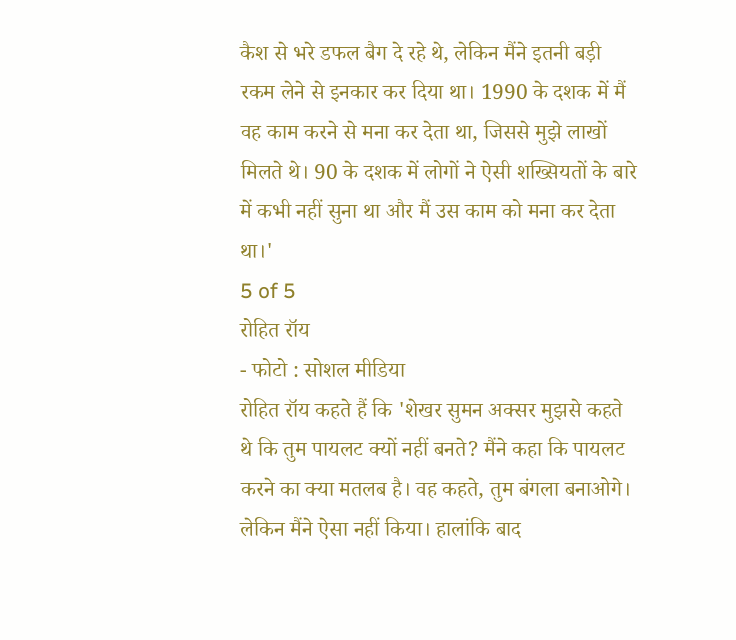कैश से भरे डफल बैग दे रहे थे, लेकिन मैंने इतनी बड़ी रकम लेने से इनकार कर दिया था। 1990 के दशक में मैं वह काम करने से मना कर देता था, जिससे मुझे लाखों मिलते थे। 90 के दशक में लोगों ने ऐसी शख्सियतों के बारे में कभी नहीं सुना था और मैं उस काम को मना कर देता था।'
5 of 5
रोहित रॉय
- फोटो : सोशल मीडिया
रोहित रॉय कहते हैं कि 'शेखर सुमन अक्सर मुझसे कहते थे कि तुम पायलट क्यों नहीं बनते? मैंने कहा कि पायलट करने का क्या मतलब है। वह कहते, तुम बंगला बनाओगे। लेकिन मैंने ऐसा नहीं किया। हालांकि बाद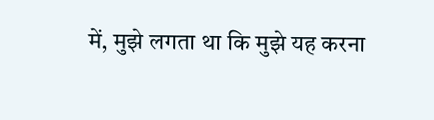में, मुझे लगता था कि मुझे यह करना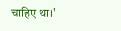चाहिए था।'